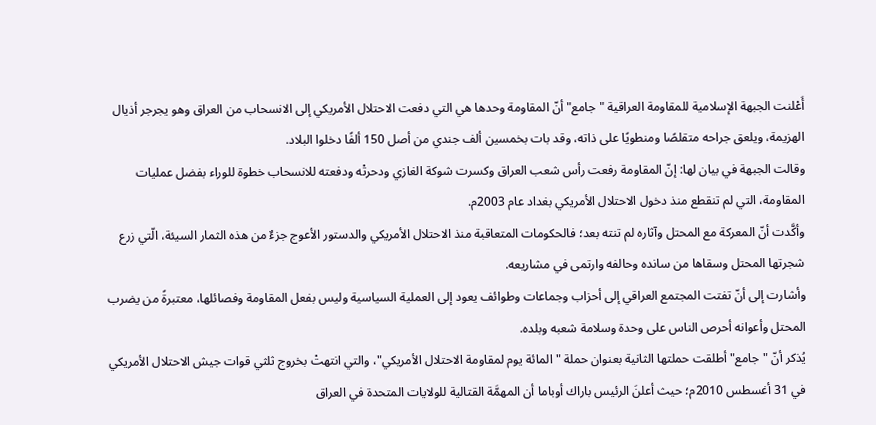أَعْلنت الجبهة الإسلامية للمقاومة العراقية "جامع" أنّ المقاومة وحدها هي التي دفعت الاحتلال الأمريكي إلى الانسحاب من العراق وهو يجرجر أذيال الهزيمة، ويلعق جراحه متقلصًا ومنطويًا على ذاته، وقد بات بخمسين ألف جندي من أصل 150 ألفًا دخلوا البلاد.
وقالت الجبهة في بيان لها: إنّ المقاومة رفعت رأس شعب العراق وكسرت شوكة الغازي ودحرتْه ودفعته للانسحاب خطوة للوراء بفضل عمليات المقاومة، التي لم تنقطع منذ دخول الاحتلال الأمريكي بغداد عام 2003م.
وأكَّدت أنّ المعركة مع المحتل وآثاره لم تنته بعد؛ فالحكومات المتعاقبة منذ الاحتلال الأمريكي والدستور الأعوج جزءٌ من هذه الثمار السيئة، الّتي زرع شجرتها المحتل وسقاها من سانده وحالفه وارتمى في مشاريعه.
وأشارت إلى أنّ تفتت المجتمع العراقي إلى أحزاب وجماعات وطوائف يعود إلى العملية السياسية وليس بفعل المقاومة وفصائلها، معتبرةً من يضرب المحتل وأعوانه أحرص الناس على وحدة وسلامة شعبه وبلده.
يُذكر أنّ "جامع" أطلقت حملتها الثانية بعنوان حملة "المائة يوم لمقاومة الاحتلال الأمريكي"، والتي انتهتْ بخروج ثلثي قوات جيش الاحتلال الأمريكي في 31 أغسطس 2010م؛ حيث أعلنَ الرئيس باراك أوباما أن المهمَّة القتالية للولايات المتحدة في العراق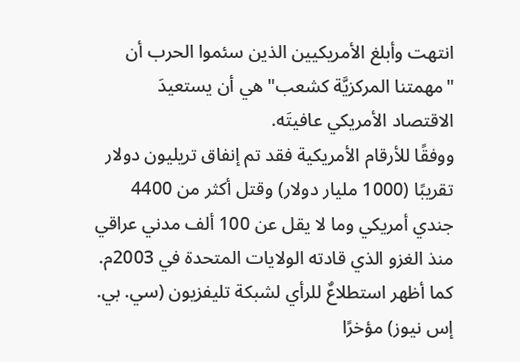انتهت وأبلغ الأمريكيين الذين سئموا الحرب أن "مهمتنا المركزيَّة كشعب" هي أن يستعيدَ الاقتصاد الأمريكي عافيتَه.
ووفقًا للأرقام الأمريكية فقد تم إنفاق تريليون دولار تقريبًا (1000 مليار دولار) وقتل أكثر من 4400 جندي أمريكي وما لا يقل عن 100 ألف مدني عراقي منذ الغزو الذي قادته الولايات المتحدة في 2003م.
كما أظهر استطلاعٌ للرأي لشبكة تليفزيون (سي. بي. إس نيوز) مؤخرًا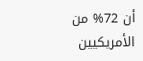أن 72% من الأمريكيين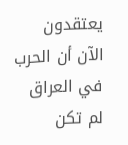يعتقدون الآن أن الحرب في العراق لم تكن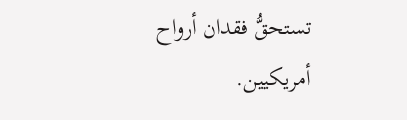تستحقُّ فقدان أرواح أمريكيين.